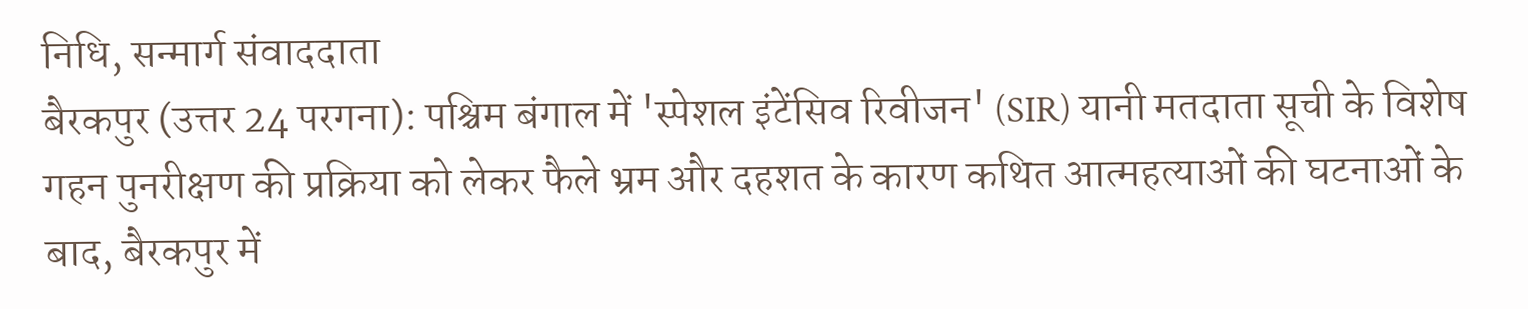निधि, सन्मार्ग संवाददाता
बैरकपुर (उत्तर 24 परगना): पश्चिम बंगाल में 'स्पेशल इंटेंसिव रिवीजन' (SIR) यानी मतदाता सूची के विशेष गहन पुनरीक्षण की प्रक्रिया को लेकर फैले भ्रम और दहशत के कारण कथित आत्महत्याओं की घटनाओं के बाद, बैरकपुर में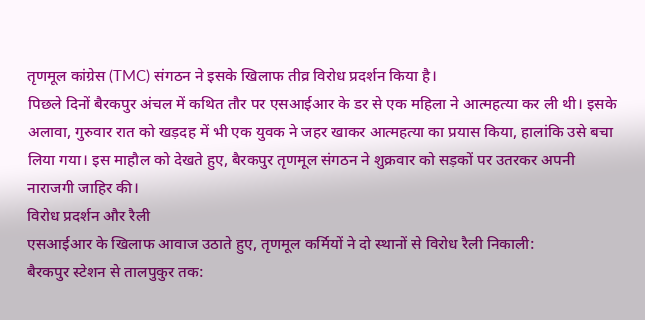तृणमूल कांग्रेस (TMC) संगठन ने इसके खिलाफ तीव्र विरोध प्रदर्शन किया है।
पिछले दिनों बैरकपुर अंचल में कथित तौर पर एसआईआर के डर से एक महिला ने आत्महत्या कर ली थी। इसके अलावा, गुरुवार रात को खड़दह में भी एक युवक ने जहर खाकर आत्महत्या का प्रयास किया, हालांकि उसे बचा लिया गया। इस माहौल को देखते हुए, बैरकपुर तृणमूल संगठन ने शुक्रवार को सड़कों पर उतरकर अपनी नाराजगी जाहिर की।
विरोध प्रदर्शन और रैली
एसआईआर के खिलाफ आवाज उठाते हुए, तृणमूल कर्मियों ने दो स्थानों से विरोध रैली निकाली:
बैरकपुर स्टेशन से तालपुकुर तक: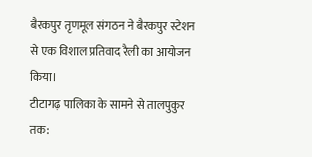बैरकपुर तृणमूल संगठन ने बैरकपुर स्टेशन से एक विशाल प्रतिवाद रैली का आयोजन किया।
टीटागढ़ पालिका के सामने से तालपुकुर तक: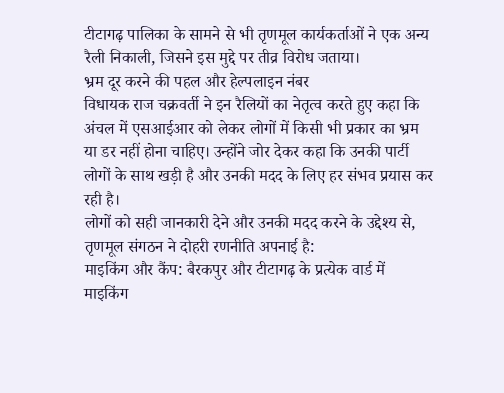टीटागढ़ पालिका के सामने से भी तृणमूल कार्यकर्ताओं ने एक अन्य रैली निकाली, जिसने इस मुद्दे पर तीव्र विरोध जताया।
भ्रम दूर करने की पहल और हेल्पलाइन नंबर
विधायक राज चक्रवर्ती ने इन रैलियों का नेतृत्व करते हुए कहा कि अंचल में एसआईआर को लेकर लोगों में किसी भी प्रकार का भ्रम या डर नहीं होना चाहिए। उन्होंने जोर देकर कहा कि उनकी पार्टी लोगों के साथ खड़ी है और उनकी मदद के लिए हर संभव प्रयास कर रही है।
लोगों को सही जानकारी देने और उनकी मदद करने के उद्देश्य से, तृणमूल संगठन ने दोहरी रणनीति अपनाई है:
माइकिंग और कैंप: बैरकपुर और टीटागढ़ के प्रत्येक वार्ड में माइकिंग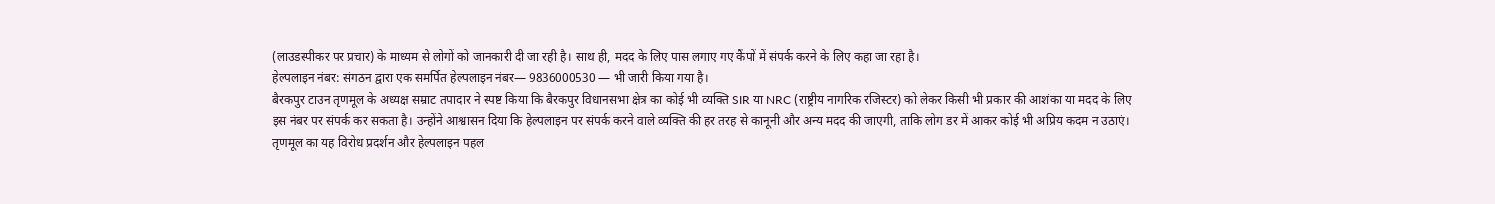(लाउडस्पीकर पर प्रचार) के माध्यम से लोगों को जानकारी दी जा रही है। साथ ही, मदद के लिए पास लगाए गए कैंपों में संपर्क करने के लिए कहा जा रहा है।
हेल्पलाइन नंबर: संगठन द्वारा एक समर्पित हेल्पलाइन नंबर— 9836000530 — भी जारी किया गया है।
बैरकपुर टाउन तृणमूल के अध्यक्ष सम्राट तपादार ने स्पष्ट किया कि बैरकपुर विधानसभा क्षेत्र का कोई भी व्यक्ति SIR या NRC (राष्ट्रीय नागरिक रजिस्टर) को लेकर किसी भी प्रकार की आशंका या मदद के लिए इस नंबर पर संपर्क कर सकता है। उन्होंने आश्वासन दिया कि हेल्पलाइन पर संपर्क करने वाले व्यक्ति की हर तरह से कानूनी और अन्य मदद की जाएगी, ताकि लोग डर में आकर कोई भी अप्रिय कदम न उठाएं।
तृणमूल का यह विरोध प्रदर्शन और हेल्पलाइन पहल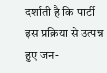दर्शाती है कि पार्टी इस प्रक्रिया से उत्पन्न हुए जन-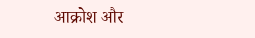आक्रोश और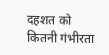दहशत को कितनी गंभीरता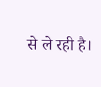से ले रही है।